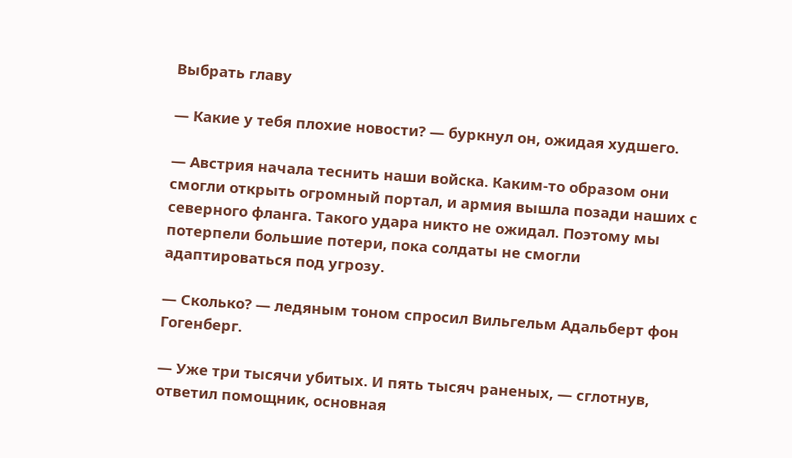Выбрать главу

— Какие у тебя плохие новости? — буркнул он, ожидая худшего.

— Австрия начала теснить наши войска. Каким-то образом они смогли открыть огромный портал, и армия вышла позади наших с северного фланга. Такого удара никто не ожидал. Поэтому мы потерпели большие потери, пока солдаты не смогли адаптироваться под угрозу.

— Сколько? — ледяным тоном спросил Вильгельм Адальберт фон Гогенберг.

— Уже три тысячи убитых. И пять тысяч раненых, — сглотнув, ответил помощник, основная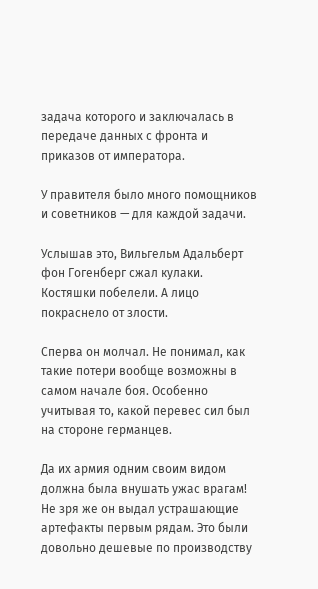задача которого и заключалась в передаче данных с фронта и приказов от императора.

У правителя было много помощников и советников — для каждой задачи.

Услышав это, Вильгельм Адальберт фон Гогенберг сжал кулаки. Костяшки побелели. А лицо покраснело от злости.

Сперва он молчал. Не понимал, как такие потери вообще возможны в самом начале боя. Особенно учитывая то, какой перевес сил был на стороне германцев.

Да их армия одним своим видом должна была внушать ужас врагам! Не зря же он выдал устрашающие артефакты первым рядам. Это были довольно дешевые по производству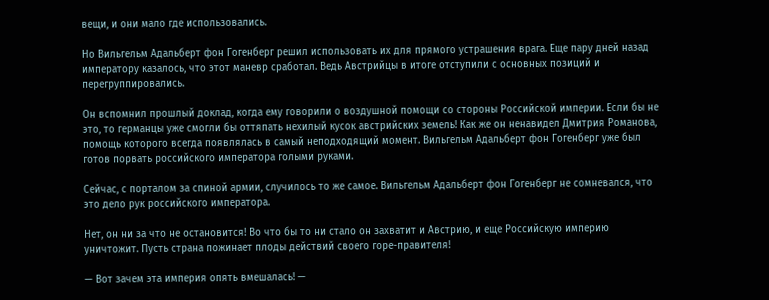вещи, и они мало где использовались.

Но Вильгельм Адальберт фон Гогенберг решил использовать их для прямого устрашения врага. Еще пару дней назад императору казалось, что этот маневр сработал. Ведь Австрийцы в итоге отступили с основных позиций и перегруппировались.

Он вспомнил прошлый доклад, когда ему говорили о воздушной помощи со стороны Российской империи. Если бы не это, то германцы уже смогли бы оттяпать нехилый кусок австрийских земель! Как же он ненавидел Дмитрия Романова, помощь которого всегда появлялась в самый неподходящий момент. Вильгельм Адальберт фон Гогенберг уже был готов порвать российского императора голыми руками.

Сейчас, с порталом за спиной армии, случилось то же самое. Вильгельм Адальберт фон Гогенберг не сомневался, что это дело рук российского императора.

Нет, он ни за что не остановится! Во что бы то ни стало он захватит и Австрию, и еще Российскую империю уничтожит. Пусть страна пожинает плоды действий своего горе-правителя!

— Вот зачем эта империя опять вмешалась! —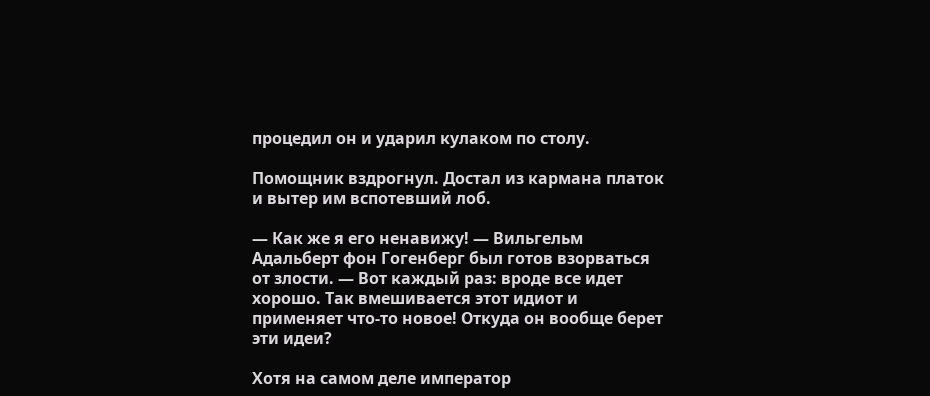процедил он и ударил кулаком по столу.

Помощник вздрогнул. Достал из кармана платок и вытер им вспотевший лоб.

— Как же я его ненавижу! — Вильгельм Адальберт фон Гогенберг был готов взорваться от злости. — Вот каждый раз: вроде все идет хорошо. Так вмешивается этот идиот и применяет что-то новое! Откуда он вообще берет эти идеи?

Хотя на самом деле император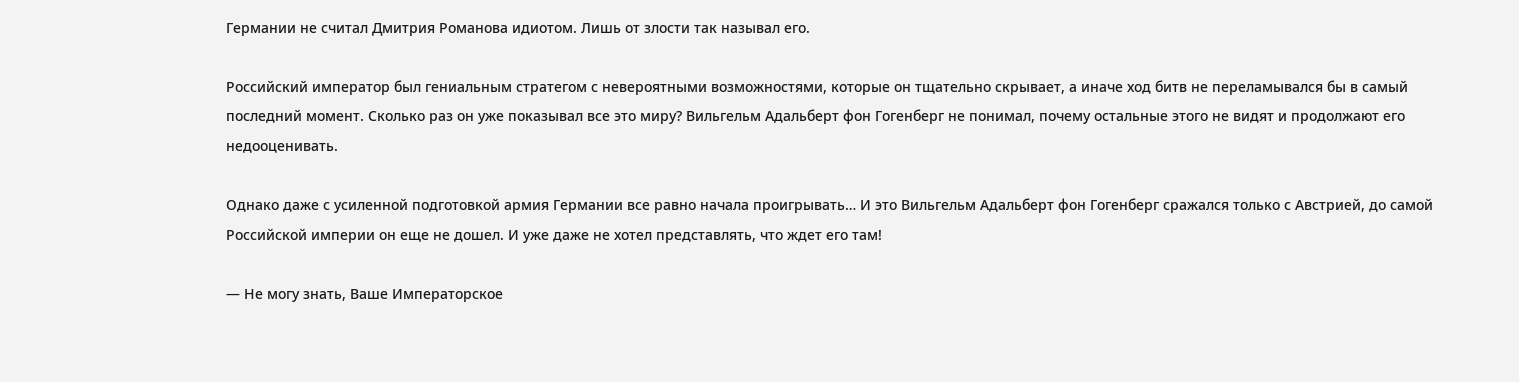Германии не считал Дмитрия Романова идиотом. Лишь от злости так называл его.

Российский император был гениальным стратегом с невероятными возможностями, которые он тщательно скрывает, а иначе ход битв не переламывался бы в самый последний момент. Сколько раз он уже показывал все это миру? Вильгельм Адальберт фон Гогенберг не понимал, почему остальные этого не видят и продолжают его недооценивать.

Однако даже с усиленной подготовкой армия Германии все равно начала проигрывать… И это Вильгельм Адальберт фон Гогенберг сражался только с Австрией, до самой Российской империи он еще не дошел. И уже даже не хотел представлять, что ждет его там!

— Не могу знать, Ваше Императорское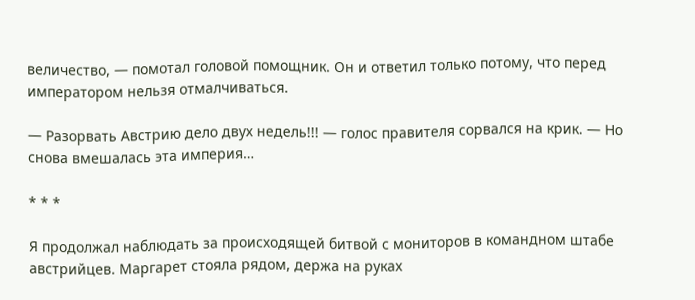величество, — помотал головой помощник. Он и ответил только потому, что перед императором нельзя отмалчиваться.

— Разорвать Австрию дело двух недель!!! — голос правителя сорвался на крик. — Но снова вмешалась эта империя…

* * *

Я продолжал наблюдать за происходящей битвой с мониторов в командном штабе австрийцев. Маргарет стояла рядом, держа на руках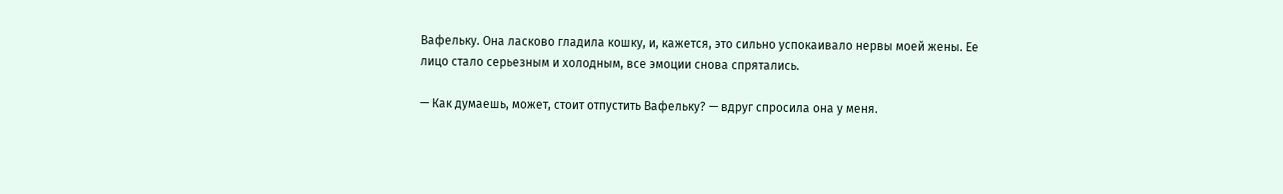Вафельку. Она ласково гладила кошку, и, кажется, это сильно успокаивало нервы моей жены. Ее лицо стало серьезным и холодным, все эмоции снова спрятались.

— Как думаешь, может, стоит отпустить Вафельку? — вдруг спросила она у меня.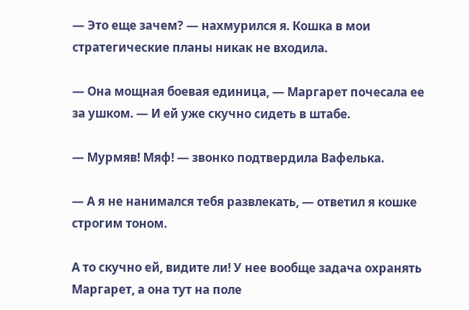— Это еще зачем? — нахмурился я. Кошка в мои стратегические планы никак не входила.

— Она мощная боевая единица, — Маргарет почесала ее за ушком. — И ей уже скучно сидеть в штабе.

— Мурмяв! Мяф! — звонко подтвердила Вафелька.

— А я не нанимался тебя развлекать, — ответил я кошке строгим тоном.

А то скучно ей, видите ли! У нее вообще задача охранять Маргарет, а она тут на поле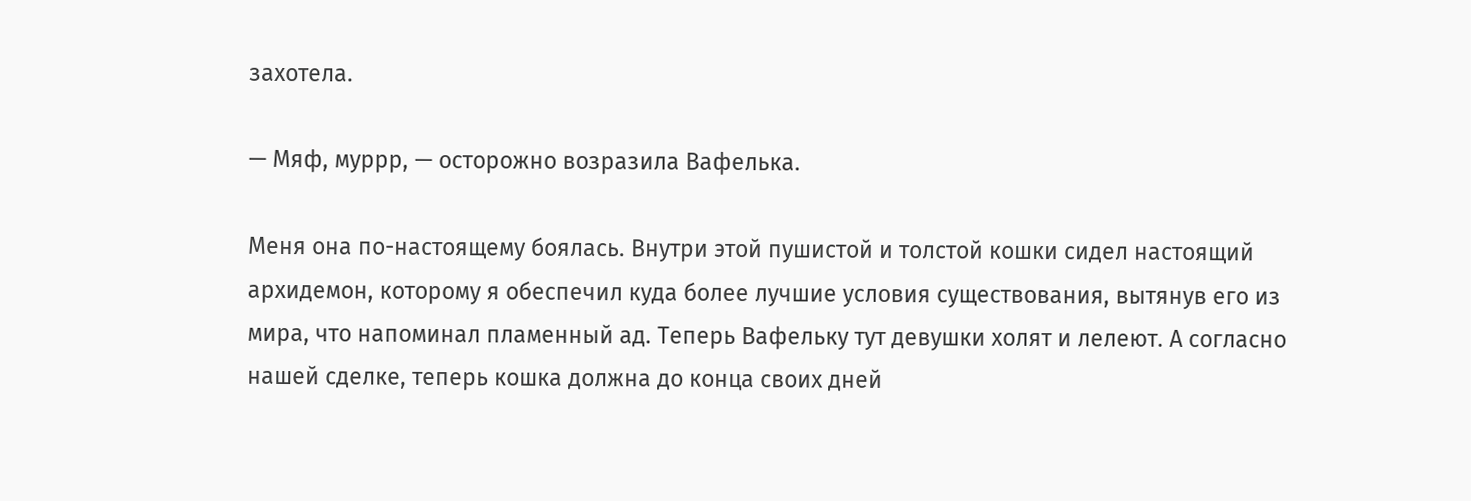захотела.

— Мяф, муррр, — осторожно возразила Вафелька.

Меня она по-настоящему боялась. Внутри этой пушистой и толстой кошки сидел настоящий архидемон, которому я обеспечил куда более лучшие условия существования, вытянув его из мира, что напоминал пламенный ад. Теперь Вафельку тут девушки холят и лелеют. А согласно нашей сделке, теперь кошка должна до конца своих дней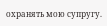охранять мою супругу.